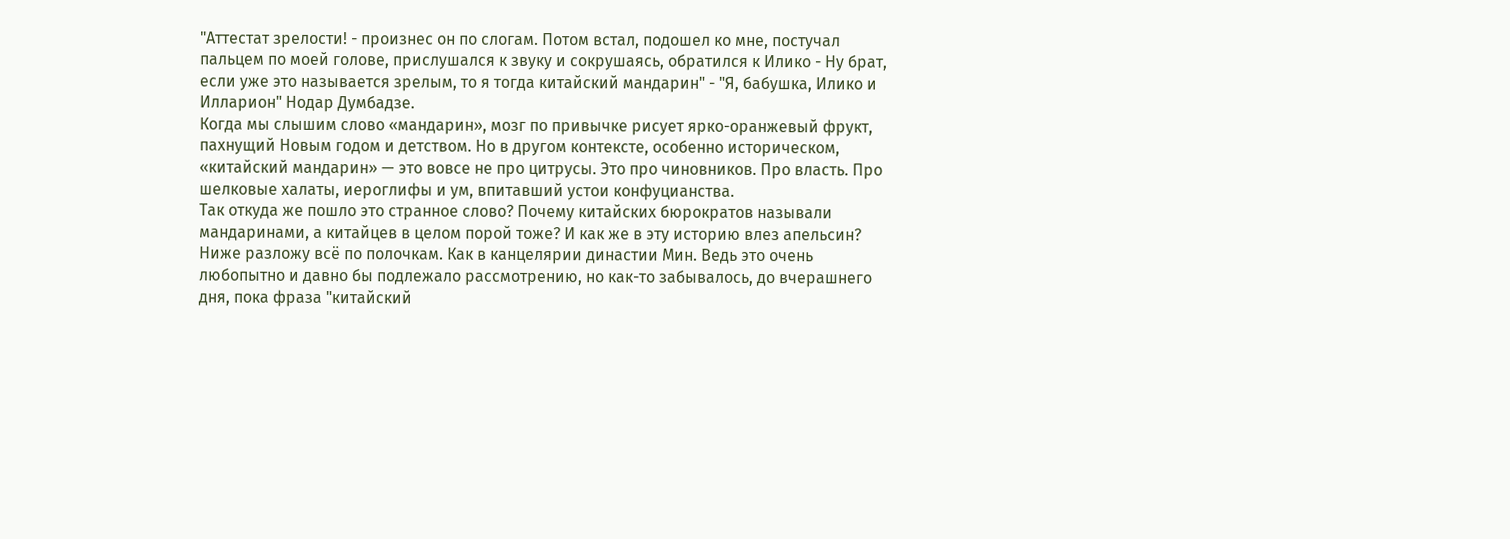"Аттестат зрелости! - произнес он по слогам. Потом встал, подошел ко мне, постучал пальцем по моей голове, прислушался к звуку и сокрушаясь, обратился к Илико - Ну брат, если уже это называется зрелым, то я тогда китайский мандарин" - "Я, бабушка, Илико и Илларион" Нодар Думбадзе.
Когда мы слышим слово «мандарин», мозг по привычке рисует ярко-оранжевый фрукт, пахнущий Новым годом и детством. Но в другом контексте, особенно историческом, «китайский мандарин» — это вовсе не про цитрусы. Это про чиновников. Про власть. Про шелковые халаты, иероглифы и ум, впитавший устои конфуцианства.
Так откуда же пошло это странное слово? Почему китайских бюрократов называли мандаринами, а китайцев в целом порой тоже? И как же в эту историю влез апельсин?
Ниже разложу всё по полочкам. Как в канцелярии династии Мин. Ведь это очень любопытно и давно бы подлежало рассмотрению, но как-то забывалось, до вчерашнего дня, пока фраза "китайский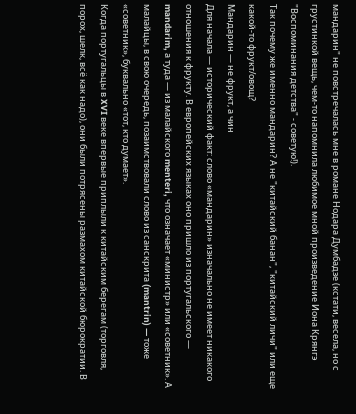мандарин" не повстречалась мне в романе Нодара Думбадзе (кстати, весела, но с грустинкой вещь, чем-то напомнила любимое мной произведение Иона Крянгэ "Воспоминания детства" - советую!).
Так почему же именно мандарин? А не "китайский банан", "китайский личи" или еще какой-то фрукт/овощ?
Мандарин — не фрукт, а чин
Для начала — исторический факт: слово «мандарин» изначально не имеет никакого отношения к фрукту. В европейских языках оно пришло из португальского — mandarim, а туда — из малайского menteri, что означает «министр» или «советник». А малайцы, в свою очередь, позаимствовали слово из санскрита (mantrin) — тоже «советник», буквально «тот, кто думает».
Когда португальцы в XVI веке впервые приплыли к китайским берегам (торговля, порох, шелк, всё как надо), они были потрясены размахом китайской бюрократии. В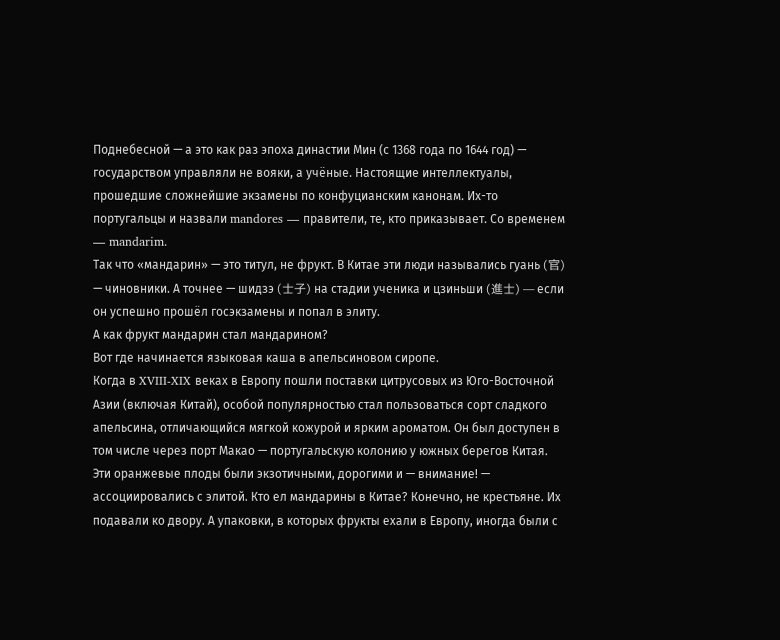Поднебесной — а это как раз эпоха династии Мин (с 1368 года по 1644 год) — государством управляли не вояки, а учёные. Настоящие интеллектуалы, прошедшие сложнейшие экзамены по конфуцианским канонам. Их-то португальцы и назвали mandores — правители, те, кто приказывает. Со временем — mandarim.
Так что «мандарин» — это титул, не фрукт. В Китае эти люди назывались гуань (官) — чиновники. А точнее — шидзэ (士子) на стадии ученика и цзиньши (進士) — если он успешно прошёл госэкзамены и попал в элиту.
А как фрукт мандарин стал мандарином?
Вот где начинается языковая каша в апельсиновом сиропе.
Когда в XVIII-XIX веках в Европу пошли поставки цитрусовых из Юго-Восточной Азии (включая Китай), особой популярностью стал пользоваться сорт сладкого апельсина, отличающийся мягкой кожурой и ярким ароматом. Он был доступен в том числе через порт Макао — португальскую колонию у южных берегов Китая.
Эти оранжевые плоды были экзотичными, дорогими и — внимание! — ассоциировались с элитой. Кто ел мандарины в Китае? Конечно, не крестьяне. Их подавали ко двору. А упаковки, в которых фрукты ехали в Европу, иногда были с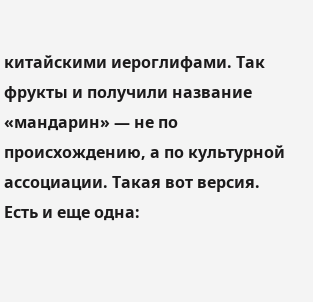китайскими иероглифами. Так фрукты и получили название «мандарин» — не по происхождению, а по культурной ассоциации. Такая вот версия.
Есть и еще одна: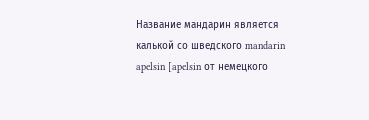Название мандарин является калькой со шведского mandarin apelsin [apelsin от немецкого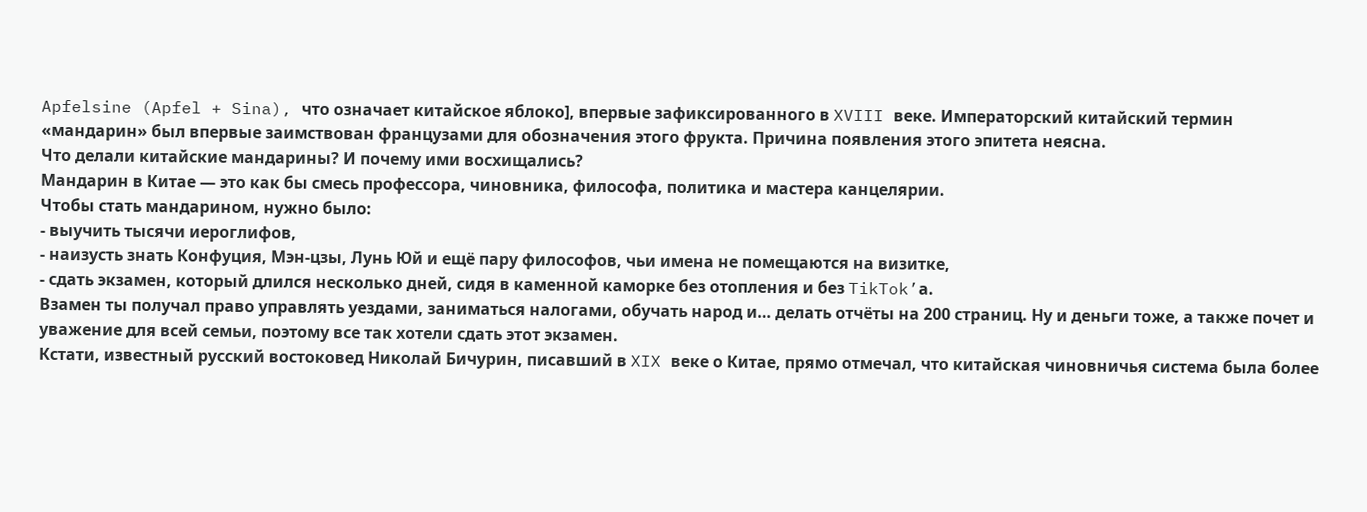Apfelsine (Apfel + Sina), что означает китайское яблоко], впервые зафиксированного в XVIII веке. Императорский китайский термин «мандарин» был впервые заимствован французами для обозначения этого фрукта. Причина появления этого эпитета неясна.
Что делали китайские мандарины? И почему ими восхищались?
Мандарин в Китае — это как бы смесь профессора, чиновника, философа, политика и мастера канцелярии.
Чтобы стать мандарином, нужно было:
- выучить тысячи иероглифов,
- наизусть знать Конфуция, Мэн-цзы, Лунь Юй и ещё пару философов, чьи имена не помещаются на визитке,
- сдать экзамен, который длился несколько дней, сидя в каменной каморке без отопления и без TikTok’а.
Взамен ты получал право управлять уездами, заниматься налогами, обучать народ и… делать отчёты на 200 страниц. Ну и деньги тоже, а также почет и уважение для всей семьи, поэтому все так хотели сдать этот экзамен.
Кстати, известный русский востоковед Николай Бичурин, писавший в XIX веке о Китае, прямо отмечал, что китайская чиновничья система была более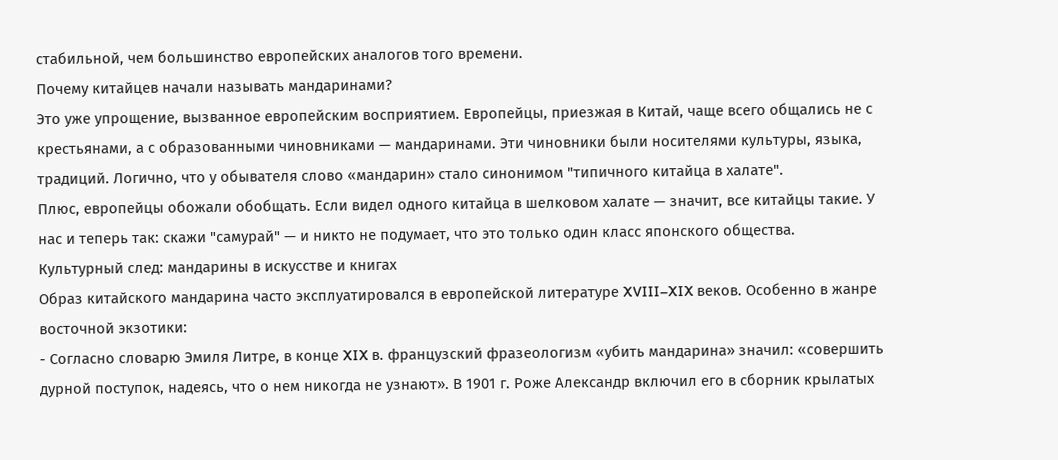стабильной, чем большинство европейских аналогов того времени.
Почему китайцев начали называть мандаринами?
Это уже упрощение, вызванное европейским восприятием. Европейцы, приезжая в Китай, чаще всего общались не с крестьянами, а с образованными чиновниками — мандаринами. Эти чиновники были носителями культуры, языка, традиций. Логично, что у обывателя слово «мандарин» стало синонимом "типичного китайца в халате".
Плюс, европейцы обожали обобщать. Если видел одного китайца в шелковом халате — значит, все китайцы такие. У нас и теперь так: скажи "самурай" — и никто не подумает, что это только один класс японского общества.
Культурный след: мандарины в искусстве и книгах
Образ китайского мандарина часто эксплуатировался в европейской литературе XVIII–XIX веков. Особенно в жанре восточной экзотики:
- Согласно словарю Эмиля Литре, в конце XIX в. французский фразеологизм «убить мандарина» значил: «совершить дурной поступок, надеясь, что о нем никогда не узнают». В 1901 г. Роже Александр включил его в сборник крылатых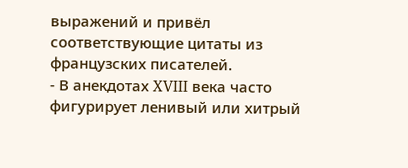выражений и привёл соответствующие цитаты из французских писателей.
- В анекдотах XVIII века часто фигурирует ленивый или хитрый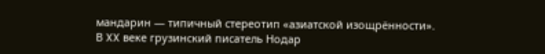мандарин — типичный стереотип «азиатской изощрённости».
В XX веке грузинский писатель Нодар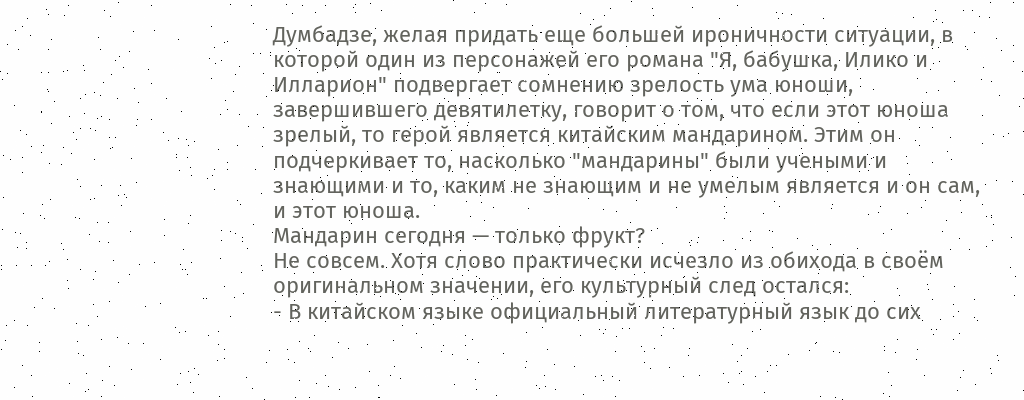Думбадзе, желая придать еще большей ироничности ситуации, в которой один из персонажей его романа "Я, бабушка, Илико и Илларион" подвергает сомнению зрелость ума юноши, завершившего девятилетку, говорит о том, что если этот юноша зрелый, то герой является китайским мандарином. Этим он подчеркивает то, насколько "мандарины" были учеными и знающими и то, каким не знающим и не умелым является и он сам, и этот юноша.
Мандарин сегодня — только фрукт?
Не совсем. Хотя слово практически исчезло из обихода в своём оригинальном значении, его культурный след остался:
- В китайском языке официальный литературный язык до сих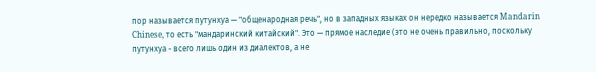пор называется путунхуа — "общенародная речь", но в западных языках он нередко называется Mandarin Chinese, то есть "мандаринский китайский". Это — прямое наследие (это не очень правильно, поскольку путунхуа - всего лишь один из диалектов, а не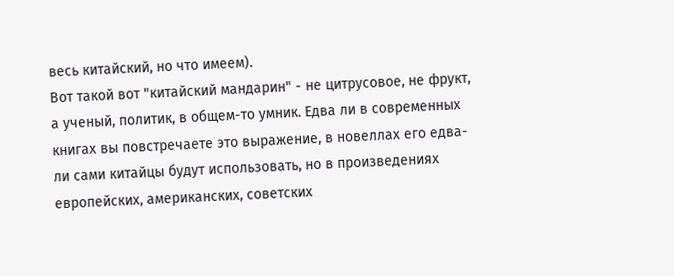весь китайский, но что имеем).
Вот такой вот "китайский мандарин" - не цитрусовое, не фрукт, а ученый, политик, в общем-то умник. Едва ли в современных книгах вы повстречаете это выражение, в новеллах его едва-ли сами китайцы будут использовать, но в произведениях европейских, американских, советских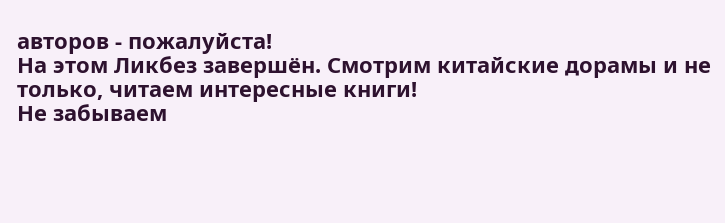авторов - пожалуйста!
На этом Ликбез завершён. Смотрим китайские дорамы и не только, читаем интересные книги!
Не забываем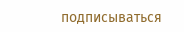подписываться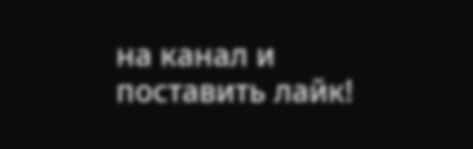на канал и поставить лайк!